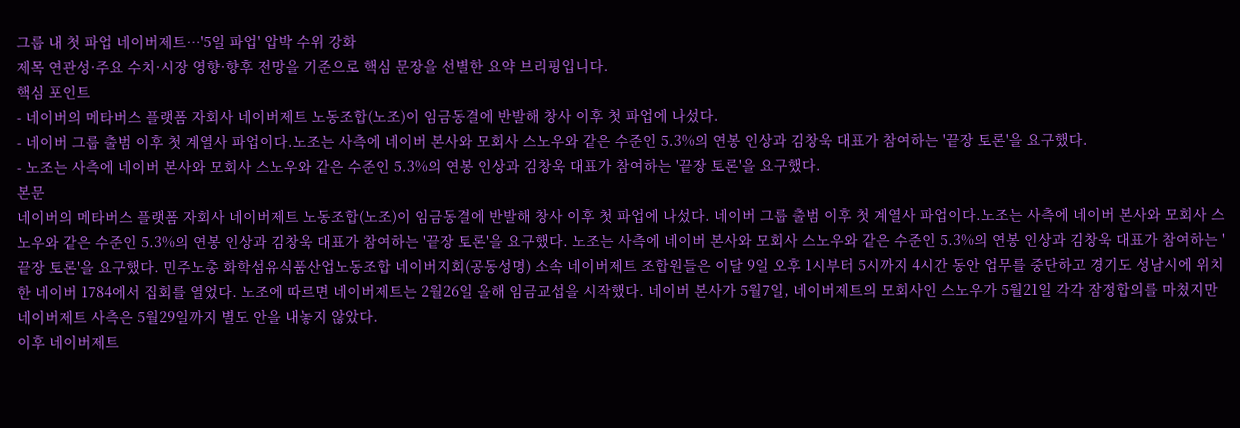그룹 내 첫 파업 네이버제트…'5일 파업' 압박 수위 강화
제목 연관성·주요 수치·시장 영향·향후 전망을 기준으로 핵심 문장을 선별한 요약 브리핑입니다.
핵심 포인트
- 네이버의 메타버스 플랫폼 자회사 네이버제트 노동조합(노조)이 임금동결에 반발해 창사 이후 첫 파업에 나섰다.
- 네이버 그룹 출범 이후 첫 계열사 파업이다.노조는 사측에 네이버 본사와 모회사 스노우와 같은 수준인 5.3%의 연봉 인상과 김창욱 대표가 참여하는 '끝장 토론'을 요구했다.
- 노조는 사측에 네이버 본사와 모회사 스노우와 같은 수준인 5.3%의 연봉 인상과 김창욱 대표가 참여하는 '끝장 토론'을 요구했다.
본문
네이버의 메타버스 플랫폼 자회사 네이버제트 노동조합(노조)이 임금동결에 반발해 창사 이후 첫 파업에 나섰다. 네이버 그룹 출범 이후 첫 계열사 파업이다.노조는 사측에 네이버 본사와 모회사 스노우와 같은 수준인 5.3%의 연봉 인상과 김창욱 대표가 참여하는 '끝장 토론'을 요구했다. 노조는 사측에 네이버 본사와 모회사 스노우와 같은 수준인 5.3%의 연봉 인상과 김창욱 대표가 참여하는 '끝장 토론'을 요구했다. 민주노총 화학섬유식품산업노동조합 네이버지회(공동성명) 소속 네이버제트 조합원들은 이달 9일 오후 1시부터 5시까지 4시간 동안 업무를 중단하고 경기도 성남시에 위치한 네이버 1784에서 집회를 열었다. 노조에 따르면 네이버제트는 2월26일 올해 임금교섭을 시작했다. 네이버 본사가 5월7일, 네이버제트의 모회사인 스노우가 5월21일 각각 잠정합의를 마쳤지만 네이버제트 사측은 5월29일까지 별도 안을 내놓지 않았다.
이후 네이버제트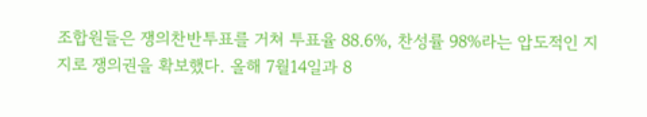조합원들은 쟁의찬반투표를 거쳐 투표율 88.6%, 찬성률 98%라는 압도적인 지지로 쟁의권을 확보했다. 올해 7월14일과 8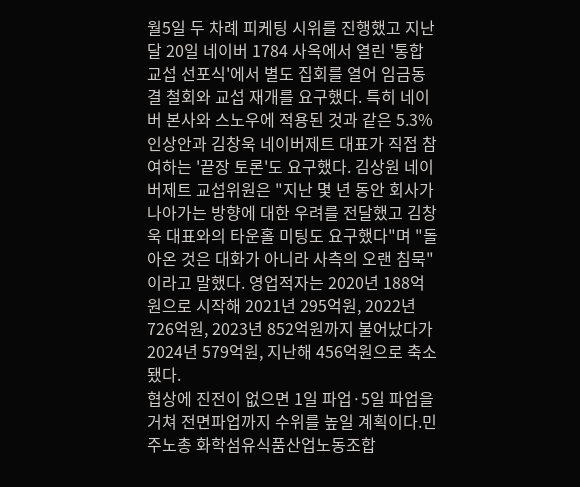월5일 두 차례 피케팅 시위를 진행했고 지난달 20일 네이버 1784 사옥에서 열린 '통합교섭 선포식'에서 별도 집회를 열어 임금동결 철회와 교섭 재개를 요구했다. 특히 네이버 본사와 스노우에 적용된 것과 같은 5.3% 인상안과 김창욱 네이버제트 대표가 직접 참여하는 '끝장 토론'도 요구했다. 김상원 네이버제트 교섭위원은 "지난 몇 년 동안 회사가 나아가는 방향에 대한 우려를 전달했고 김창욱 대표와의 타운홀 미팅도 요구했다"며 "돌아온 것은 대화가 아니라 사측의 오랜 침묵"이라고 말했다. 영업적자는 2020년 188억원으로 시작해 2021년 295억원, 2022년 726억원, 2023년 852억원까지 불어났다가 2024년 579억원, 지난해 456억원으로 축소됐다.
협상에 진전이 없으면 1일 파업·5일 파업을 거쳐 전면파업까지 수위를 높일 계획이다.민주노총 화학섬유식품산업노동조합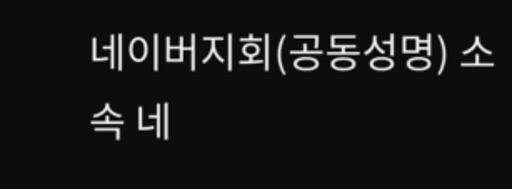네이버지회(공동성명) 소속 네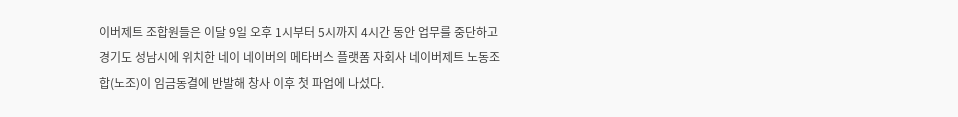이버제트 조합원들은 이달 9일 오후 1시부터 5시까지 4시간 동안 업무를 중단하고 경기도 성남시에 위치한 네이 네이버의 메타버스 플랫폼 자회사 네이버제트 노동조합(노조)이 임금동결에 반발해 창사 이후 첫 파업에 나섰다.